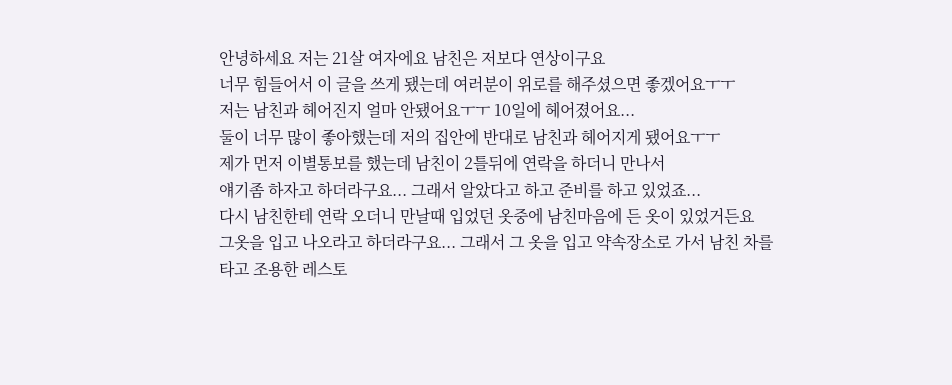안녕하세요 저는 21살 여자에요 남친은 저보다 연상이구요
너무 힘들어서 이 글을 쓰게 됐는데 여러분이 위로를 해주셨으면 좋겠어요ㅜㅜ
저는 남친과 헤어진지 얼마 안됐어요ㅜㅜ 10일에 헤어졌어요...
둘이 너무 많이 좋아했는데 저의 집안에 반대로 남친과 헤어지게 됐어요ㅜㅜ
제가 먼저 이별통보를 했는데 남친이 2틀뒤에 연락을 하더니 만나서
얘기좀 하자고 하더라구요... 그래서 알았다고 하고 준비를 하고 있었죠...
다시 남친한테 연락 오더니 만날때 입었던 옷중에 남친마음에 든 옷이 있었거든요
그옷을 입고 나오라고 하더라구요... 그래서 그 옷을 입고 약속장소로 가서 남친 차를
타고 조용한 레스토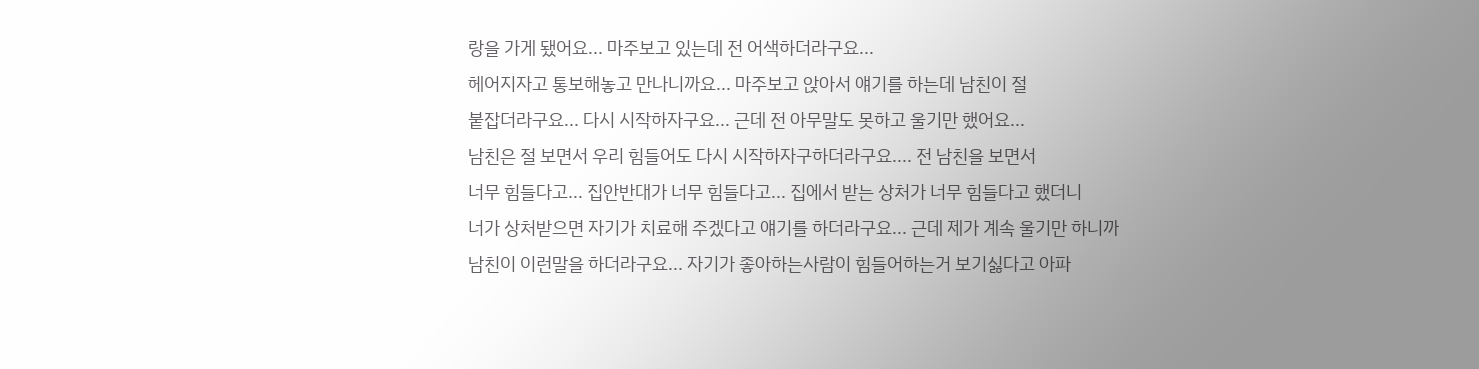랑을 가게 됐어요... 마주보고 있는데 전 어색하더라구요...
헤어지자고 통보해놓고 만나니까요... 마주보고 앉아서 얘기를 하는데 남친이 절
붙잡더라구요... 다시 시작하자구요... 근데 전 아무말도 못하고 울기만 했어요...
남친은 절 보면서 우리 힘들어도 다시 시작하자구하더라구요.... 전 남친을 보면서
너무 힘들다고... 집안반대가 너무 힘들다고... 집에서 받는 상처가 너무 힘들다고 했더니
너가 상처받으면 자기가 치료해 주겠다고 얘기를 하더라구요... 근데 제가 계속 울기만 하니까
남친이 이런말을 하더라구요... 자기가 좋아하는사람이 힘들어하는거 보기싫다고 아파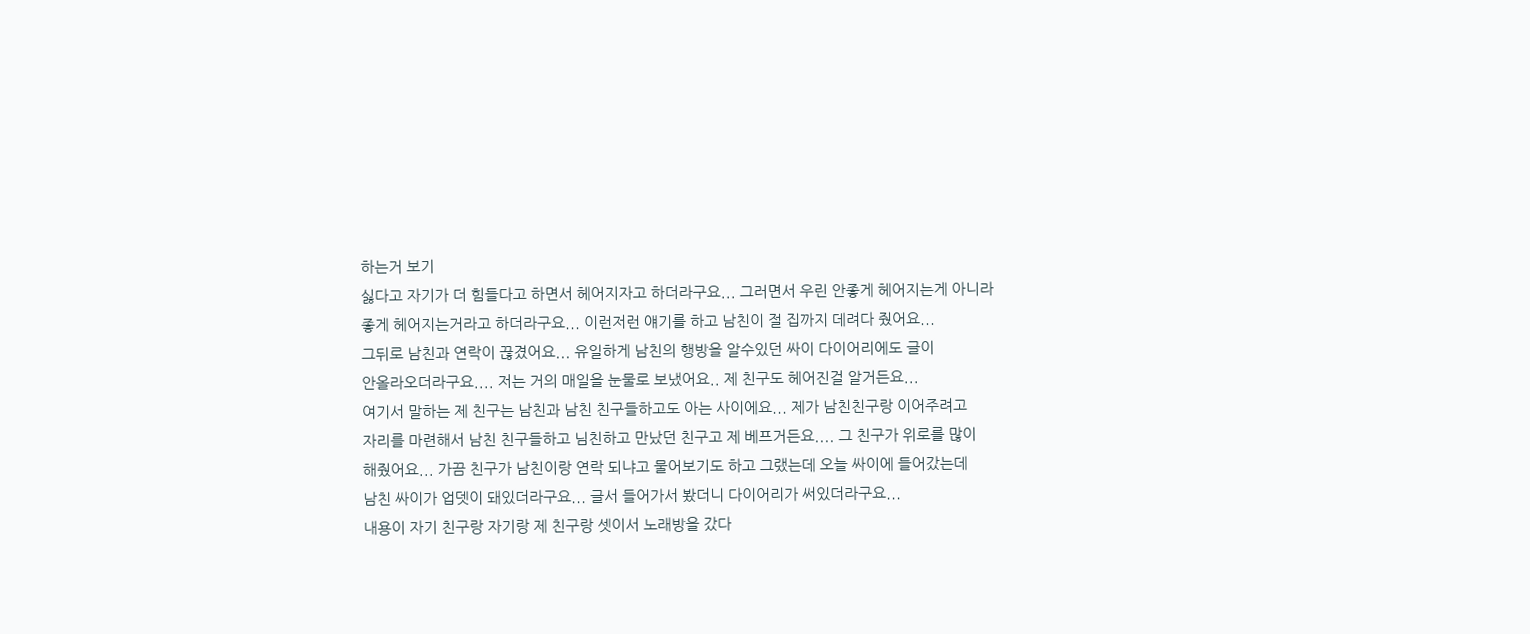하는거 보기
싫다고 자기가 더 힘들다고 하면서 헤어지자고 하더라구요... 그러면서 우린 안좋게 헤어지는게 아니라
좋게 헤어지는거라고 하더라구요... 이런저런 얘기를 하고 남친이 절 집까지 데려다 줬어요...
그뒤로 남친과 연락이 끊겼어요... 유일하게 남친의 행방을 알수있던 싸이 다이어리에도 글이
안올라오더라구요.... 저는 거의 매일을 눈물로 보냈어요.. 제 친구도 헤어진걸 알거든요...
여기서 말하는 제 친구는 남친과 남친 친구들하고도 아는 사이에요... 제가 남친친구랑 이어주려고
자리를 마련해서 남친 친구들하고 님친하고 만났던 친구고 제 베프거든요.... 그 친구가 위로를 많이
해줬어요... 가끔 친구가 남친이랑 연락 되냐고 물어보기도 하고 그랬는데 오늘 싸이에 들어갔는데
남친 싸이가 업뎃이 돼있더라구요... 글서 들어가서 봤더니 다이어리가 써있더라구요...
내용이 자기 친구랑 자기랑 제 친구랑 셋이서 노래방을 갔다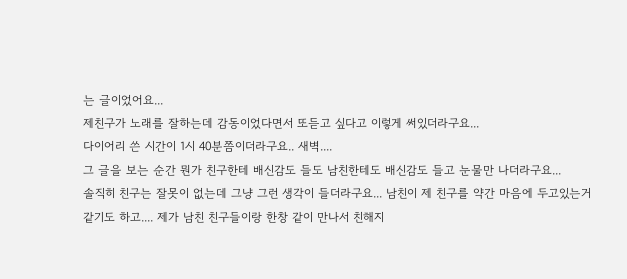는 글이었어요...
제친구가 노래를 잘하는데 감동이었다면서 또듣고 싶다고 이렇게 써있더라구요...
다이어리 쓴 시간이 1시 40분쯤이더라구요.. 새벽....
그 글을 보는 순간 뭔가 친구한테 배신감도 들도 남친한테도 배신감도 들고 눈물만 나더라구요...
솔직히 친구는 잘못이 없는데 그냥 그런 생각이 들더라구요... 남친이 제 친구를 약간 마음에 두고있는거
같기도 하고.... 제가 남친 친구들이랑 한창 같이 만나서 친해지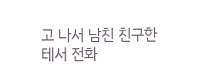고 나서 남친 친구한테서 전화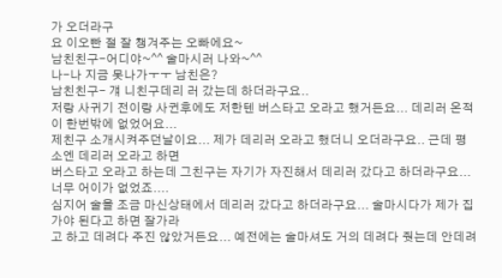가 오더라구
요 이오빤 절 잘 챙겨주는 오빠에요~
남친친구-어디야~^^ 술마시러 나와~^^
나-나 지금 못나가ㅜㅜ 남친은?
남친친구- 걔 니친구데리 러 갔는데 하더라구요..
저랑 사귀기 전이랑 사귄후에도 저한텐 버스타고 오라고 했거든요... 데리러 온적이 한번밖에 없었어요...
제친구 소개시켜주던날이요... 제가 데리러 오라고 했더니 오더라구요.. 근데 평소엔 데리러 오라고 하면
버스타고 오라고 하는데 그친구는 자기가 자진해서 데리러 갔다고 하더라구요... 너무 어이가 없었죠....
심지어 술을 조금 마신상태에서 데리러 갔다고 하더라구요... 술마시다가 제가 집가야 된다고 하면 잘가라
고 하고 데려다 주진 않았거든요... 예전에는 술마셔도 거의 데려다 줫는데 안데려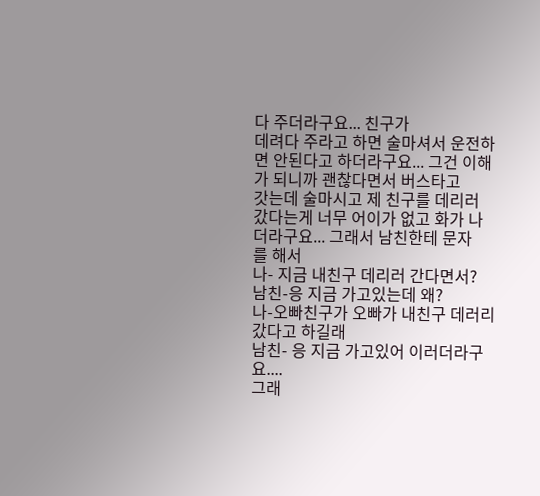다 주더라구요... 친구가
데려다 주라고 하면 술마셔서 운전하면 안된다고 하더라구요... 그건 이해가 되니까 괜찮다면서 버스타고
갓는데 술마시고 제 친구를 데리러 갔다는게 너무 어이가 없고 화가 나더라구요... 그래서 남친한테 문자
를 해서
나- 지금 내친구 데리러 간다면서?
남친-응 지금 가고있는데 왜?
나-오빠친구가 오빠가 내친구 데러리 갔다고 하길래
남친- 응 지금 가고있어 이러더라구요....
그래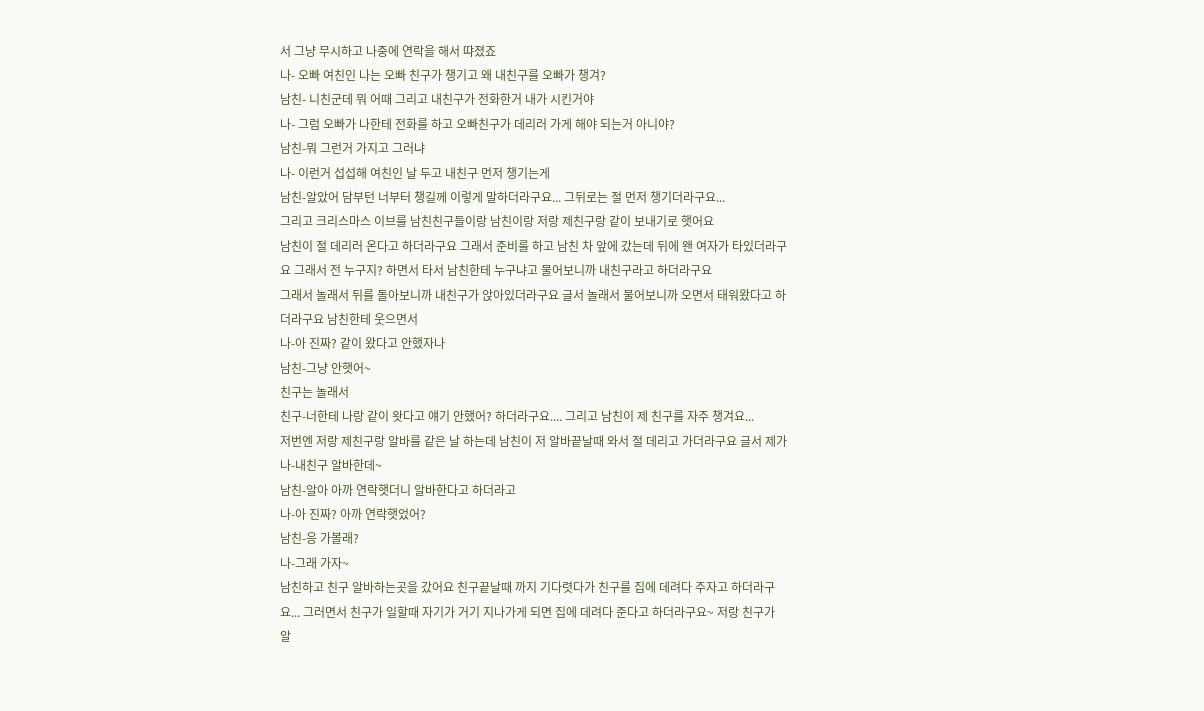서 그냥 무시하고 나중에 연락을 해서 땨졌죠
나- 오빠 여친인 나는 오빠 친구가 챙기고 왜 내친구를 오빠가 챙겨?
남친- 니친군데 뭐 어때 그리고 내친구가 전화한거 내가 시킨거야
나- 그럼 오빠가 나한테 전화를 하고 오빠친구가 데리러 가게 해야 되는거 아니야?
남친-뭐 그런거 가지고 그러냐
나- 이런거 섭섭해 여친인 날 두고 내친구 먼저 챙기는게
남친-알았어 담부턴 너부터 챙길께 이렇게 말하더라구요... 그뒤로는 절 먼저 챙기더라구요...
그리고 크리스마스 이브를 남친친구들이랑 남친이랑 저랑 제친구랑 같이 보내기로 햇어요
남친이 절 데리러 온다고 하더라구요 그래서 준비를 하고 남친 차 앞에 갔는데 뒤에 왠 여자가 타있더라구
요 그래서 전 누구지? 하면서 타서 남친한테 누구냐고 물어보니까 내친구라고 하더라구요
그래서 놀래서 뒤를 돌아보니까 내친구가 앉아있더라구요 글서 놀래서 물어보니까 오면서 태워왔다고 하
더라구요 남친한테 웃으면서
나-아 진짜? 같이 왔다고 안했자나
남친-그냥 안햇어~
친구는 놀래서
친구-너한테 나랑 같이 왓다고 얘기 안했어? 하더라구요.... 그리고 남친이 제 친구를 자주 챙겨요...
저번엔 저랑 제친구랑 알바를 같은 날 하는데 남친이 저 알바끝날때 와서 절 데리고 가더라구요 글서 제가
나-내친구 알바한데~
남친-알아 아까 연락햇더니 알바한다고 하더라고
나-아 진짜? 아까 연락햇었어?
남친-응 가볼래?
나-그래 가자~
남친하고 친구 알바하는곳을 갔어요 친구끝날때 까지 기다렷다가 친구를 집에 데려다 주자고 하더라구
요... 그러면서 친구가 일할때 자기가 거기 지나가게 되면 집에 데려다 준다고 하더라구요~ 저랑 친구가
알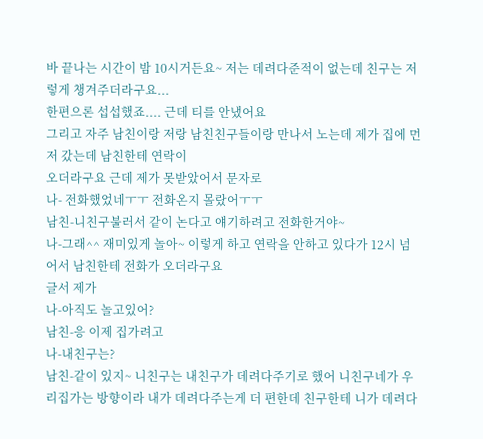바 끝나는 시간이 밤 10시거든요~ 저는 데려다준적이 없는데 친구는 저렇게 챙겨주더라구요...
한편으론 섭섭했죠.... 근데 티를 안냈어요
그리고 자주 남친이랑 저랑 남친친구들이랑 만나서 노는데 제가 집에 먼저 갔는데 남친한테 연락이
오더라구요 근데 제가 못받았어서 문자로
나- 전화했었네ㅜㅜ 전화온지 몰랐어ㅜㅜ
남친-니친구불러서 같이 논다고 얘기하려고 전화한거야~
나-그래^^ 재미있게 놀아~ 이렇게 하고 연락을 안하고 있다가 12시 넘어서 남친한테 전화가 오더라구요
글서 제가
나-아직도 놀고있어?
남친-응 이제 집가려고
나-내친구는?
남친-같이 있지~ 니친구는 내친구가 데려다주기로 했어 니친구네가 우리집가는 방향이라 내가 데려다주는게 더 편한데 친구한테 니가 데려다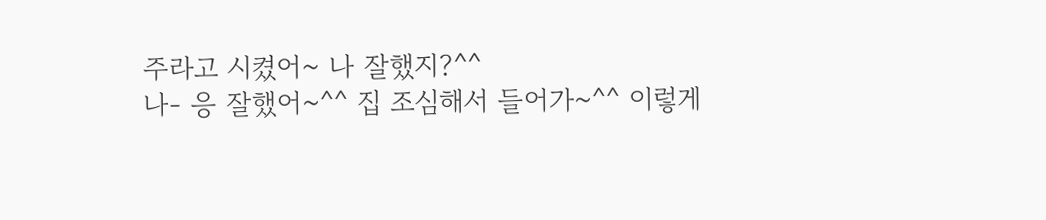주라고 시켰어~ 나 잘했지?^^
나- 응 잘했어~^^ 집 조심해서 들어가~^^ 이렇게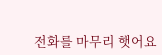전화를 마무리 햇어요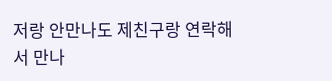저랑 안만나도 제친구랑 연락해
서 만나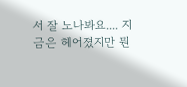서 잘 노나봐요.... 지금은 헤어졌지만 뭔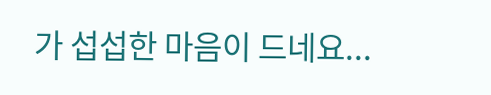가 섭섭한 마음이 드네요...